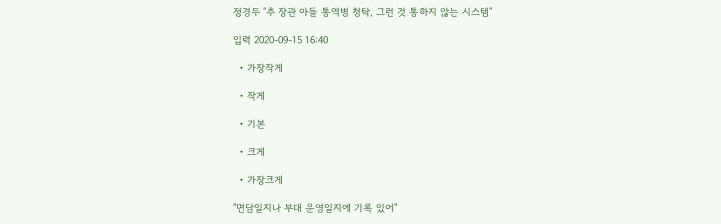정경두 "추 장관 아들 통역병 청탁, 그런 것 통하지 않는 시스템"

입력 2020-09-15 16:40

  • 가장작게

  • 작게

  • 기본

  • 크게

  • 가장크게

"면담일지나 부대 운영일지에 기록 있어"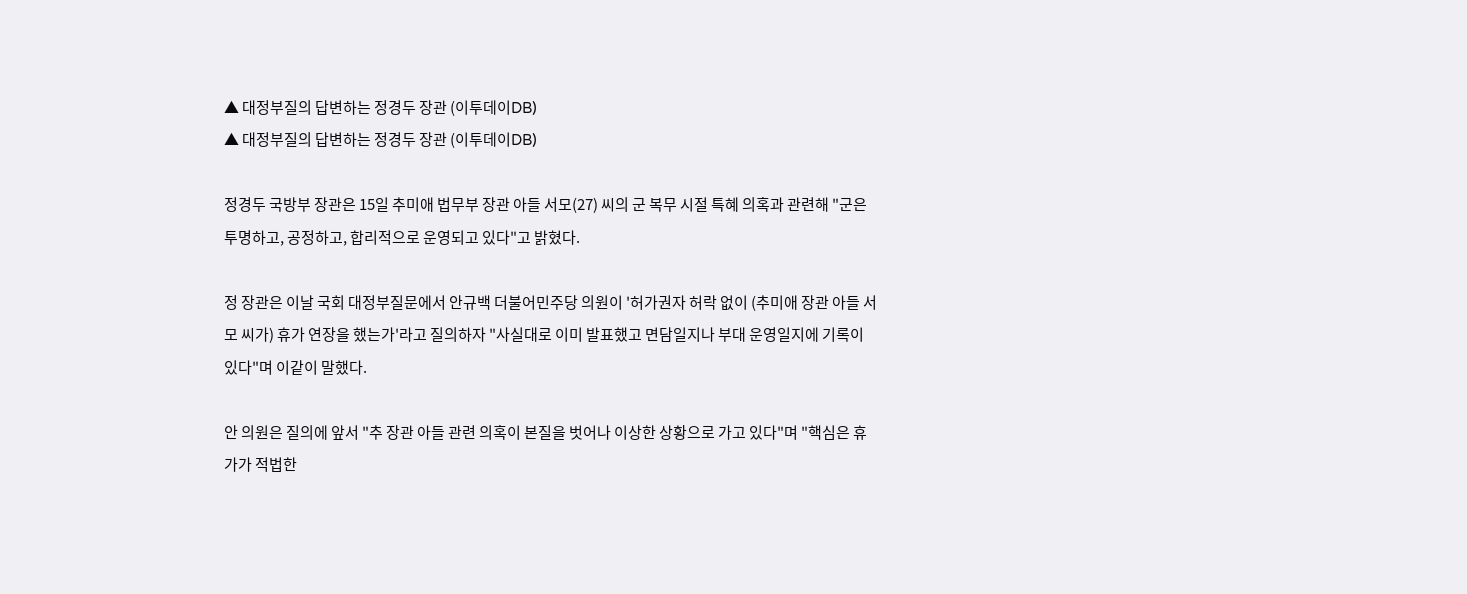▲ 대정부질의 답변하는 정경두 장관 (이투데이DB)
▲ 대정부질의 답변하는 정경두 장관 (이투데이DB)

정경두 국방부 장관은 15일 추미애 법무부 장관 아들 서모(27) 씨의 군 복무 시절 특혜 의혹과 관련해 "군은 투명하고, 공정하고, 합리적으로 운영되고 있다"고 밝혔다.

정 장관은 이날 국회 대정부질문에서 안규백 더불어민주당 의원이 '허가권자 허락 없이 (추미애 장관 아들 서모 씨가) 휴가 연장을 했는가'라고 질의하자 "사실대로 이미 발표했고 면담일지나 부대 운영일지에 기록이 있다"며 이같이 말했다.

안 의원은 질의에 앞서 "추 장관 아들 관련 의혹이 본질을 벗어나 이상한 상황으로 가고 있다"며 "핵심은 휴가가 적법한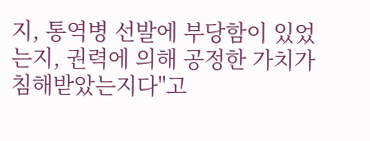지, 통역병 선발에 부당함이 있었는지, 권력에 의해 공정한 가치가 침해받았는지다"고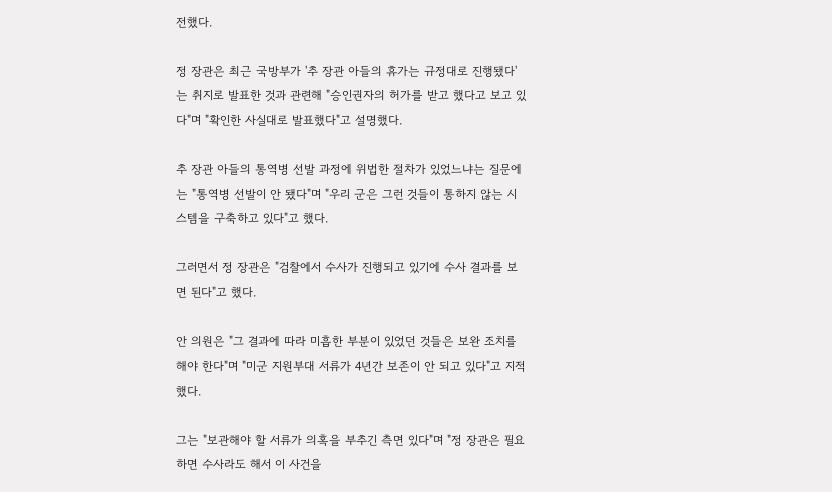전했다.

정 장관은 최근 국방부가 '추 장관 아들의 휴가는 규정대로 진행됐다'는 취지로 발표한 것과 관련해 "승인권자의 허가를 받고 했다고 보고 있다"며 "확인한 사실대로 발표했다"고 설명했다.

추 장관 아들의 통역병 선발 과정에 위법한 절차가 있었느냐는 질문에는 "통역병 선발이 안 됐다"며 "우리 군은 그런 것들이 통하지 않는 시스템을 구축하고 있다"고 했다.

그러면서 정 장관은 "검찰에서 수사가 진행되고 있기에 수사 결과를 보면 된다"고 했다.

안 의원은 "그 결과에 따라 미흡한 부분이 있었던 것들은 보완 조치를 해야 한다"며 "미군 지원부대 서류가 4년간 보존이 안 되고 있다"고 지적했다.

그는 "보관해야 할 서류가 의혹을 부추긴 측면 있다"며 "정 장관은 필요하면 수사라도 해서 이 사건을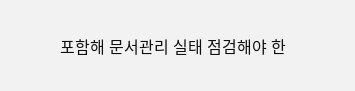포함해 문서관리 실태 점검해야 한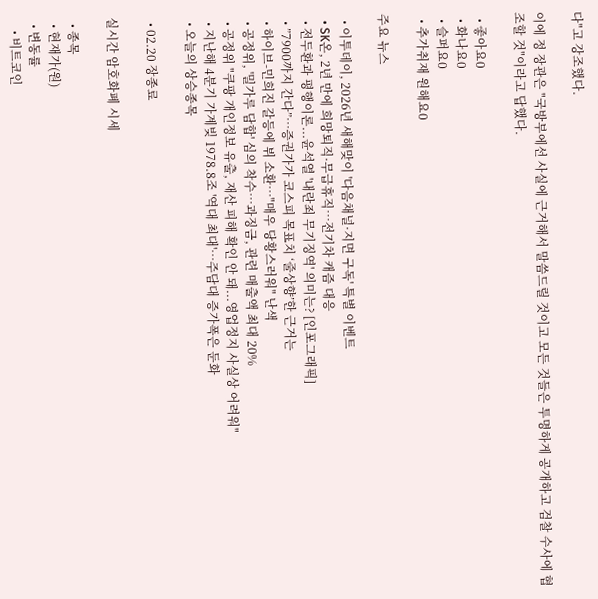다"고 강조했다.

이에 정 장관은 "국방부에선 사실에 근거해서 말씀드릴 것이고 모든 것들은 투명하게 공개하고 검찰 수사에 협조할 것"이라고 답했다.

  • 좋아요0
  • 화나요0
  • 슬퍼요0
  • 추가취재 원해요0

주요 뉴스

  • 이투데이, 2026년 새해맞이 '다음채널·지면 구독' 특별 이벤트
  • SK온, 2년 만에 희망퇴직·무급휴직…전기차 캐즘 대응
  • 전두환과 평행이론...윤석열 '내란죄 무기징역' 의미는? [인포그래픽]
  • ”7900까지 간다”⋯증권가가 코스피 목표치 ‘줄상향’한 근거는
  • 하이브-민희진 갈등에 뷔 소환⋯"매우 당황스러워" 난색
  • 공정위, '밀가루 담합' 심의 착수…과징금, 관련 매출액 최대 20%
  • 공정위 "쿠팡 개인정보 유출, 재산 피해 확인 안 돼...영업정지 사실상 어려워"
  • 지난해 4분기 가계빚 1978.8조 '역대 최대'⋯주담대 증가폭은 둔화
  • 오늘의 상승종목

  • 02.20 장종료

실시간 암호화폐 시세

  • 종목
  • 현재가(원)
  • 변동률
    • 비트코인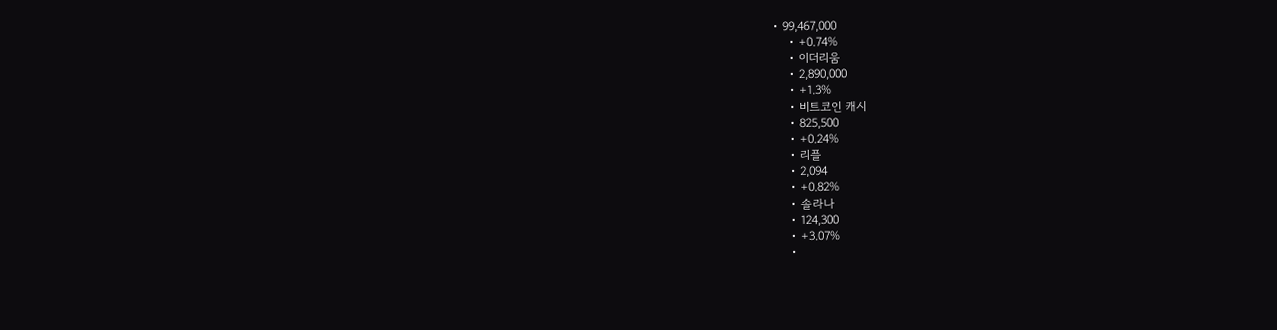• 99,467,000
    • +0.74%
    • 이더리움
    • 2,890,000
    • +1.3%
    • 비트코인 캐시
    • 825,500
    • +0.24%
    • 리플
    • 2,094
    • +0.82%
    • 솔라나
    • 124,300
    • +3.07%
    •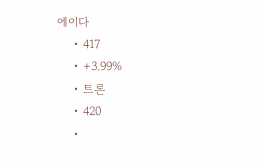에이다
    • 417
    • +3.99%
    • 트론
    • 420
    •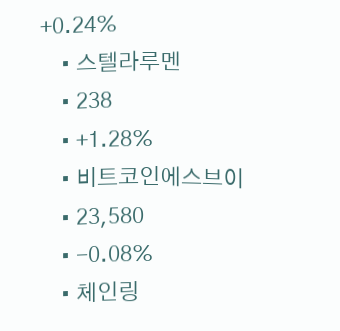+0.24%
    • 스텔라루멘
    • 238
    • +1.28%
    • 비트코인에스브이
    • 23,580
    • -0.08%
    • 체인링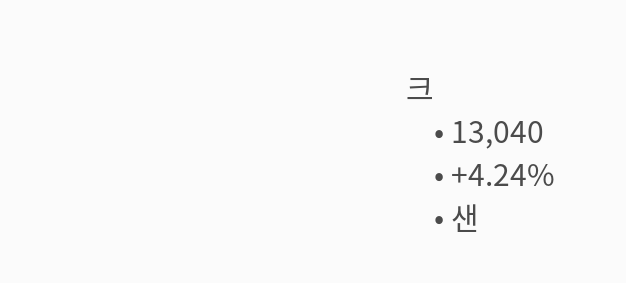크
    • 13,040
    • +4.24%
    • 샌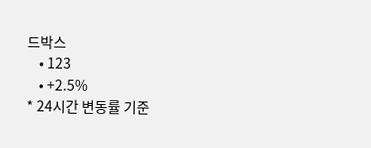드박스
    • 123
    • +2.5%
* 24시간 변동률 기준